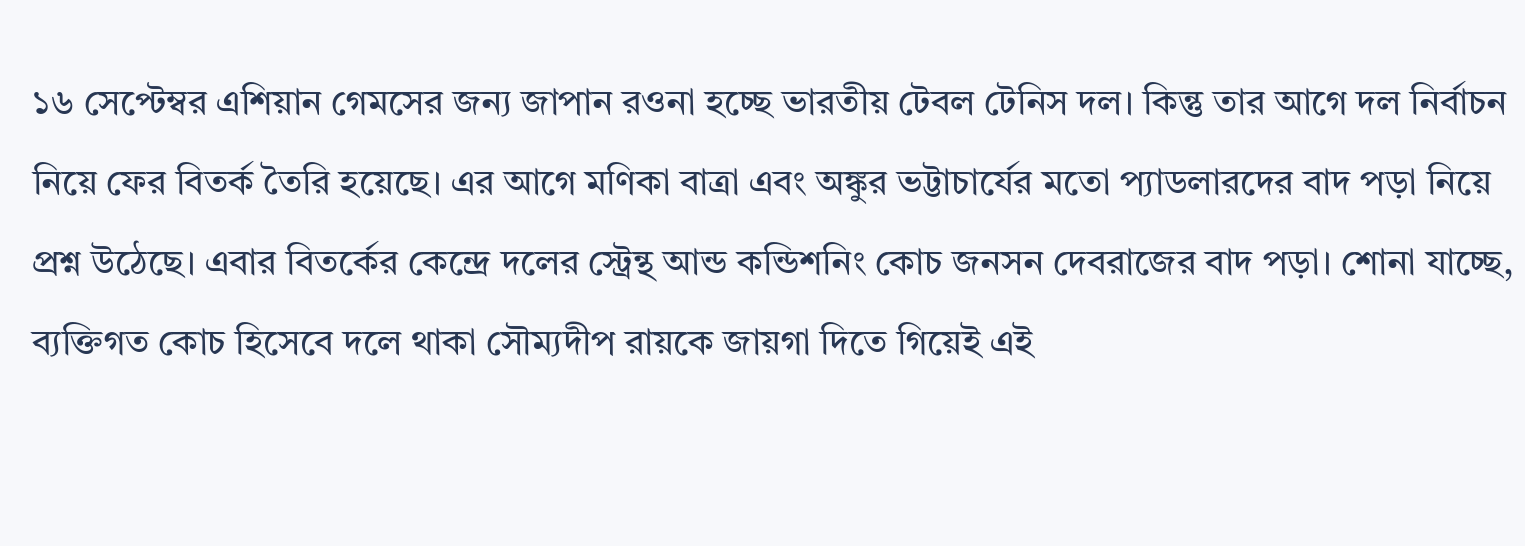১৬ সেপ্টেম্বর এশিয়ান গেমসের জন্য জাপান রওনা হচ্ছে ভারতীয় টেবল টেনিস দল। কিন্তু তার আগে দল নির্বাচন নিয়ে ফের বিতর্ক তৈরি হয়েছে। এর আগে মণিকা বাত্রা এবং অঙ্কুর ভট্টাচার্যের মতো প্যাডলারদের বাদ পড়া নিয়ে প্রশ্ন উঠেছে। এবার বিতর্কের কেন্দ্রে দলের স্ট্রেন্থ আন্ড কন্ডিশনিং কোচ জনসন দেবরাজের বাদ পড়া। শোনা যাচ্ছে, ব্যক্তিগত কোচ হিসেবে দলে থাকা সৌম্যদীপ রায়কে জায়গা দিতে গিয়েই এই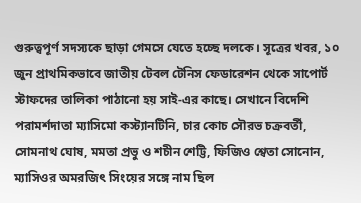গুরুত্বপূর্ণ সদস্যকে ছাড়া গেমসে যেতে হচ্ছে দলকে। সূত্রের খবর, ১০ জুন প্রাথমিকভাবে জাতীয় টেবল টেনিস ফেডারেশন থেকে সাপোর্ট স্টাফদের তালিকা পাঠানো হয় সাই-এর কাছে। সেখানে বিদেশি পরামর্শদাতা ম্যাসিমো কস্ট্যানটিনি, চার কোচ সৌরভ চক্রবর্তী, সোমনাথ ঘোষ, মমতা প্রভু ও শচীন শেট্টি, ফিজিও শ্বেতা সোনোন, ম্যাসিওর অমরজিৎ সিংয়ের সঙ্গে নাম ছিল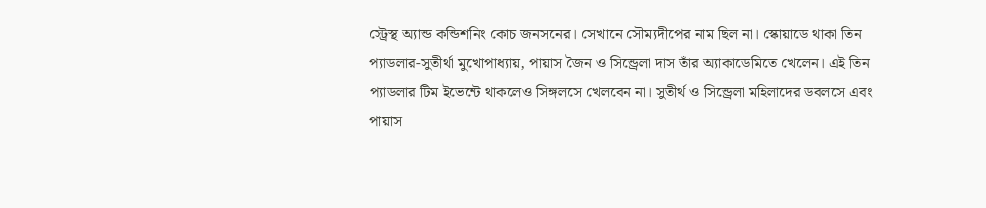স্ট্রেস্থ অ্যান্ড কন্ডিশনিং কোচ জনসনের। সেখানে সৌম্যদীপের নাম ছিল না। স্কোয়াডে থাকা তিন প্যাডলার-সুতীর্থা মুখোপাধ্যায়, পায়াস জৈন ও সিন্ড্রেলা দাস তাঁর অ্যাকাডেমিতে খেলেন। এই তিন প্যাডলার টিম ইভেন্টে থাকলেও সিঙ্গলসে খেলবেন না। সুতীর্থ ও সিন্ড্রেলা মহিলাদের ডবলসে এবং পায়াস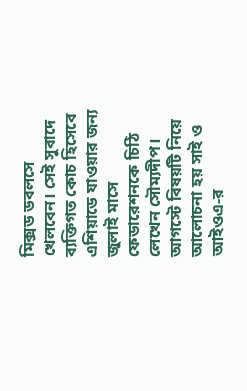মিক্সড ডবলসে খেলবেন। সেই সুবাদে ব্যক্তিগত কোচ হিসেবে এশিয়াডে যাওয়ার জন্য জুলাই মাসে ফেডারেশনকে চিঠি লেখেন সৌম্যদীপ। আগস্টে বিষয়টি নিয়ে আলোচনা হয় সাই ও আইওএ-র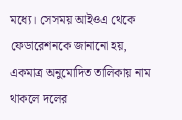মধ্যে। সেসময় আইওএ থেকে ফেডারেশনকে জানানো হয়, একমাত্র অনুমোদিত তালিকায় নাম থাকলে দলের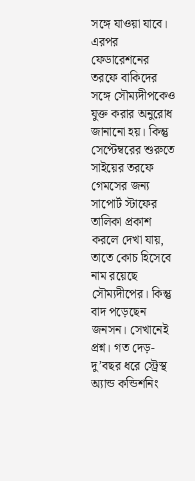সঙ্গে যাওয়া যাবে। এরপর ফেডারেশনের তরফে বাকিদের সঙ্গে সৌম্যদীপকেও যুক্ত করার অনুরোধ জানানো হয়। কিন্তু সেপ্টেম্বরের শুরুতে সাইয়ের তরফে গেমসের জন্য সাপোর্ট স্টাফের তালিকা প্রকাশ করলে দেখা যায়, তাতে কোচ হিসেবে নাম রয়েছে সৌম্যদীপের। কিন্তু বাদ পড়েছেন জনসন। সেখানেই প্রশ্ন। গত দেড়-দু’বছর ধরে স্ট্রেস্থ অ্যান্ড কন্ডিশনিং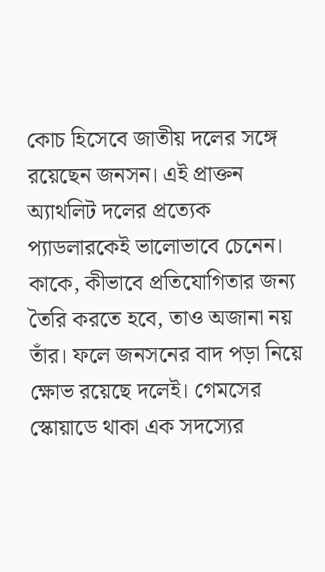কোচ হিসেবে জাতীয় দলের সঙ্গে রয়েছেন জনসন। এই প্রাক্তন অ্যাথলিট দলের প্রত্যেক প্যাডলারকেই ভালোভাবে চেনেন। কাকে, কীভাবে প্রতিযোগিতার জন্য তৈরি করতে হবে, তাও অজানা নয় তাঁর। ফলে জনসনের বাদ পড়া নিয়ে ক্ষোভ রয়েছে দলেই। গেমসের স্কোয়াডে থাকা এক সদস্যের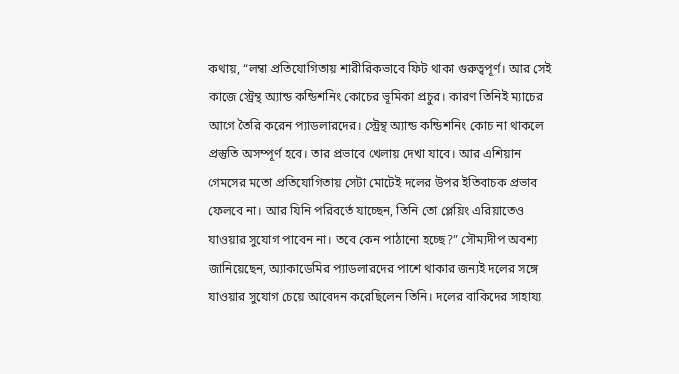কথায়, “লম্বা প্রতিযোগিতায় শারীরিকভাবে ফিট থাকা গুরুত্বপূর্ণ। আর সেই কাজে স্ট্রেন্থ অ্যান্ড কন্ডিশনিং কোচের ভূমিকা প্রচুর। কারণ তিনিই ম্যাচের আগে তৈরি করেন প্যাডলারদের। স্ট্রেন্থ অ্যান্ড কন্ডিশনিং কোচ না থাকলে প্রস্তুতি অসম্পূর্ণ হবে। তার প্রভাবে খেলায় দেখা যাবে। আর এশিয়ান গেমসের মতো প্রতিযোগিতায় সেটা মোটেই দলের উপর ইতিবাচক প্রভাব ফেলবে না। আর যিনি পরিবর্তে যাচ্ছেন, তিনি তো প্লেয়িং এরিয়াতেও যাওয়ার সুযোগ পাবেন না। তবে কেন পাঠানো হচ্ছে?” সৌম্যদীপ অবশ্য জানিয়েছেন, অ্যাকাডেমির প্যাডলারদের পাশে থাকার জন্যই দলের সঙ্গে যাওয়ার সুযোগ চেয়ে আবেদন করেছিলেন তিনি। দলের বাকিদের সাহায্য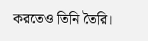করতেও তিনি তৈরি।